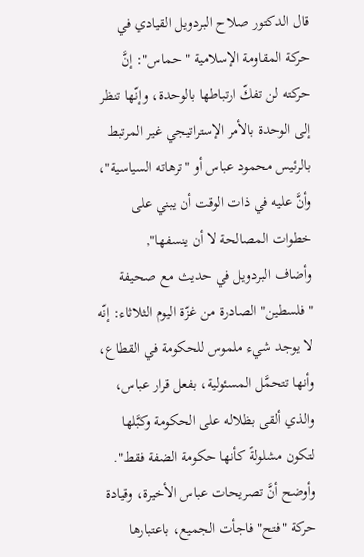قال الدكتور صلاح البردويل القيادي في حركة المقاومة الإسلامية "حماس": إنَّ حركته لن تفكّ ارتباطها بالوحدة، وإنّها تنظر إلى الوحدة بالأمر الإستراتيجي غير المرتبط بالرئيس محمود عباس أو "ترهاته السياسية"، وأنَّ عليه في ذات الوقت أن يبني على خطوات المصالحة لا أن ينسفها",
وأضاف البردويل في حديث مع صحيفة "فلسطين" الصادرة من غزّة اليوم الثلاثاء: إنّه لا يوجد شيء ملموس للحكومة في القطاع، وأنها تتحمَّل المسئولية، بفعل قرار عباس، والذي ألقى بظلاله على الحكومة وكبَّلها لتكون مشلولةً كأنها حكومة الضفة فقط".
وأوضح أنَّ تصريحات عباس الأخيرة، وقيادة حركة "فتح" فاجأت الجميع، باعتبارها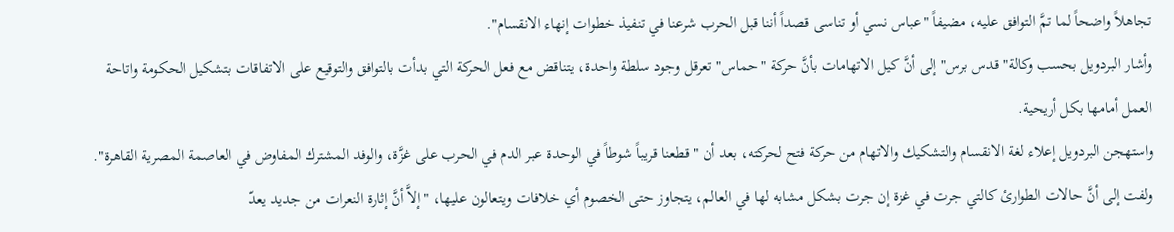تجاهلاً واضحاً لما تمَّ التوافق عليه، مضيفاً "عباس نسي أو تناسى قصداً أننا قبل الحرب شرعنا في تنفيذ خطوات إنهاء الانقسام".
وأشار البردويل بحسب وكالة" قدس برس" إلى أنَّ كيل الاتهامات بأنَّ حركة "حماس" تعرقل وجود سلطة واحدة، يتناقض مع فعل الحركة التي بدأت بالتوافق والتوقيع على الاتفاقات بتشكيل الحكومة واتاحة العمل أمامها بكل أريحية.
واستهجن البردويل إعلاء لغة الانقسام والتشكيك والاتهام من حركة فتح لحركته، بعد أن " قطعنا قريباً شوطاً في الوحدة عبر الدم في الحرب على غزَّة، والوفد المشترك المفاوض في العاصمة المصرية القاهرة".
ولفت إلى أنَّ حالات الطوارئ كالتي جرت في غزة إن جرت بشكل مشابه لها في العالم، يتجاوز حتى الخصوم أي خلافات ويتعالون عليها، "إلاَّ أنَّ إثارة النعرات من جديد يعدّ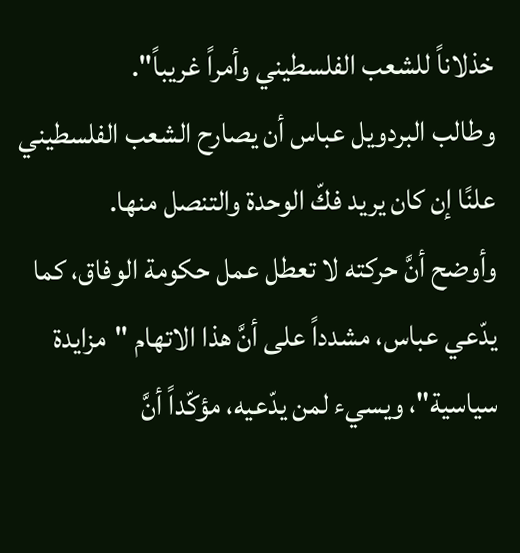خذلاناً للشعب الفلسطيني وأمراً غريباً".
وطالب البردويل عباس أن يصارح الشعب الفلسطيني علنًا إن كان يريد فكّ الوحدة والتنصل منها.
وأوضح أنَّ حركته لا تعطل عمل حكومة الوفاق، كما يدّعي عباس، مشدداً على أنَّ هذا الاتهام "مزايدة سياسية"، ويسيء لمن يدّعيه، مؤكّداً أنَّ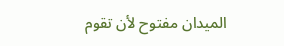الميدان مفتوح لأن تقوم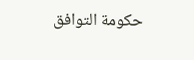حكومة التوافق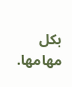بكل مهامها.